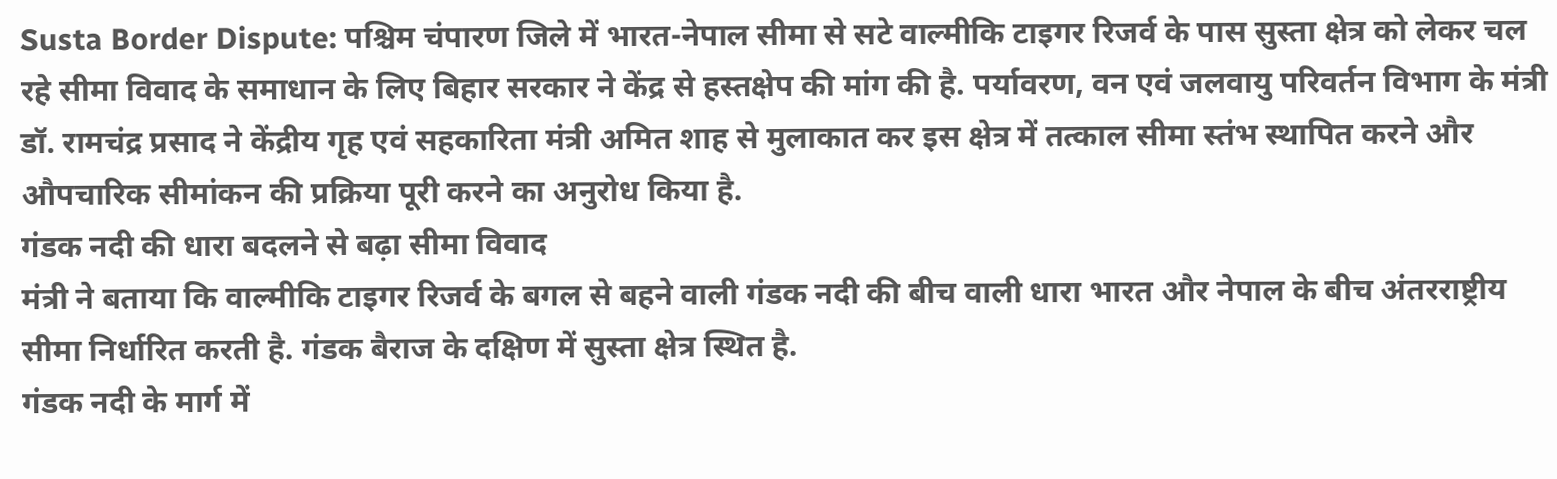Susta Border Dispute: पश्चिम चंपारण जिले में भारत-नेपाल सीमा से सटे वाल्मीकि टाइगर रिजर्व के पास सुस्ता क्षेत्र को लेकर चल रहे सीमा विवाद के समाधान के लिए बिहार सरकार ने केंद्र से हस्तक्षेप की मांग की है. पर्यावरण, वन एवं जलवायु परिवर्तन विभाग के मंत्री डॉ. रामचंद्र प्रसाद ने केंद्रीय गृह एवं सहकारिता मंत्री अमित शाह से मुलाकात कर इस क्षेत्र में तत्काल सीमा स्तंभ स्थापित करने और औपचारिक सीमांकन की प्रक्रिया पूरी करने का अनुरोध किया है.
गंडक नदी की धारा बदलने से बढ़ा सीमा विवाद
मंत्री ने बताया कि वाल्मीकि टाइगर रिजर्व के बगल से बहने वाली गंडक नदी की बीच वाली धारा भारत और नेपाल के बीच अंतरराष्ट्रीय सीमा निर्धारित करती है. गंडक बैराज के दक्षिण में सुस्ता क्षेत्र स्थित है.
गंडक नदी के मार्ग में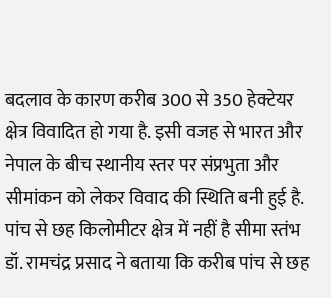बदलाव के कारण करीब 300 से 350 हेक्टेयर क्षेत्र विवादित हो गया है. इसी वजह से भारत और नेपाल के बीच स्थानीय स्तर पर संप्रभुता और सीमांकन को लेकर विवाद की स्थिति बनी हुई है.
पांच से छह किलोमीटर क्षेत्र में नहीं है सीमा स्तंभ
डॉ. रामचंद्र प्रसाद ने बताया कि करीब पांच से छह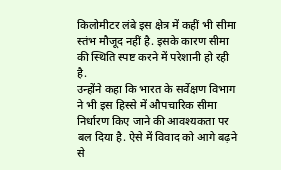किलोमीटर लंबे इस क्षेत्र में कहीं भी सीमा स्तंभ मौजूद नहीं है. इसके कारण सीमा की स्थिति स्पष्ट करने में परेशानी हो रही है.
उन्होंने कहा कि भारत के सर्वेक्षण विभाग ने भी इस हिस्से में औपचारिक सीमा निर्धारण किए जाने की आवश्यकता पर बल दिया है. ऐसे में विवाद को आगे बढ़ने से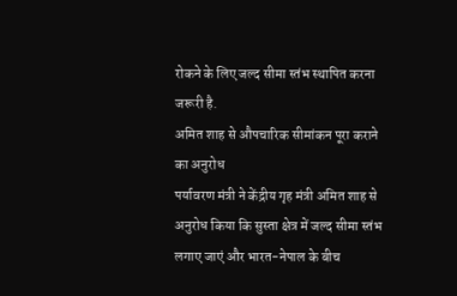रोकने के लिए जल्द सीमा स्तंभ स्थापित करना जरूरी है.
अमित शाह से औपचारिक सीमांकन पूरा कराने का अनुरोध
पर्यावरण मंत्री ने केंद्रीय गृह मंत्री अमित शाह से अनुरोध किया कि सुस्ता क्षेत्र में जल्द सीमा स्तंभ लगाए जाएं और भारत-नेपाल के बीच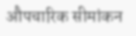औपचारिक सीमांकन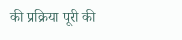की प्रक्रिया पूरी की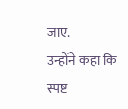जाए.
उन्होंने कहा कि स्पष्ट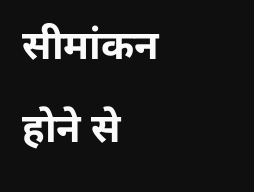सीमांकन होने से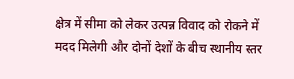क्षेत्र में सीमा को लेकर उत्पन्न विवाद को रोकने में मदद मिलेगी और दोनों देशों के बीच स्थानीय स्तर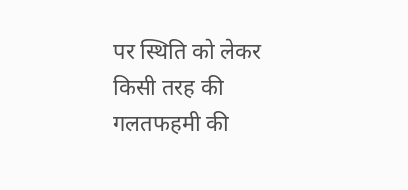पर स्थिति को लेकर किसी तरह की गलतफहमी की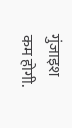गुंजाइश कम होगी.